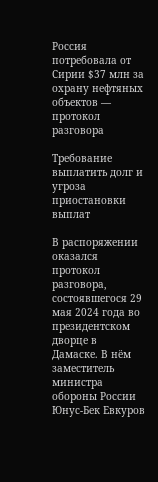Россия потребовала от Сирии $37 млн за охрану нефтяных объектов — протокол разговора

Требование выплатить долг и угроза приостановки выплат

В распоряжении оказался протокол разговора, состоявшегося 29 мая 2024 года во президентском дворце в Дамаске. В нём заместитель министра обороны России Юнус‑Бек Евкуров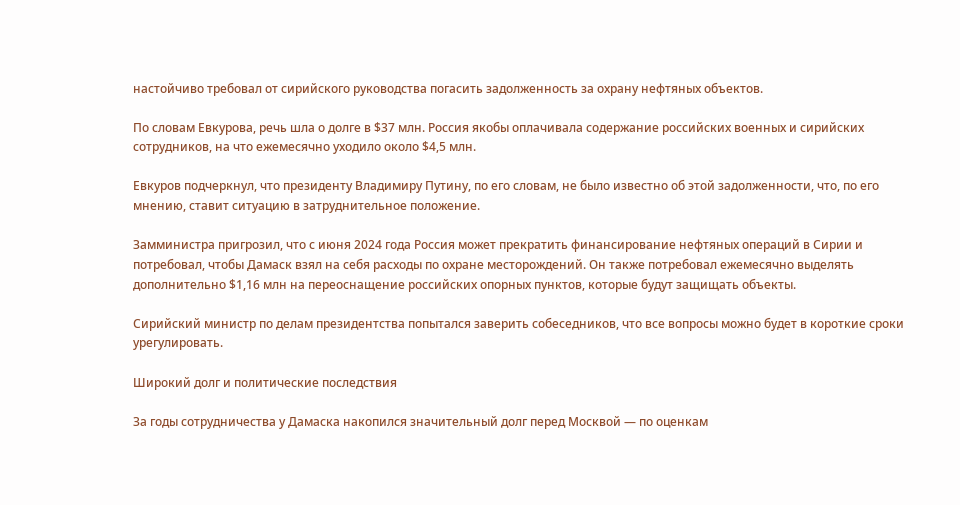настойчиво требовал от сирийского руководства погасить задолженность за охрану нефтяных объектов.

По словам Евкурова, речь шла о долге в $37 млн. Россия якобы оплачивала содержание российских военных и сирийских сотрудников, на что ежемесячно уходило около $4,5 млн.

Евкуров подчеркнул, что президенту Владимиру Путину, по его словам, не было известно об этой задолженности, что, по его мнению, ставит ситуацию в затруднительное положение.

Замминистра пригрозил, что с июня 2024 года Россия может прекратить финансирование нефтяных операций в Сирии и потребовал, чтобы Дамаск взял на себя расходы по охране месторождений. Он также потребовал ежемесячно выделять дополнительно $1,16 млн на переоснащение российских опорных пунктов, которые будут защищать объекты.

Сирийский министр по делам президентства попытался заверить собеседников, что все вопросы можно будет в короткие сроки урегулировать.

Широкий долг и политические последствия

За годы сотрудничества у Дамаска накопился значительный долг перед Москвой — по оценкам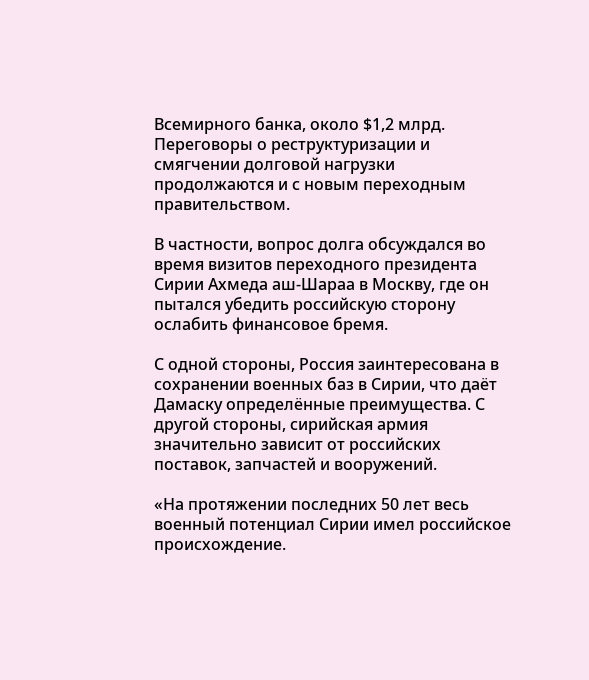Всемирного банка, около $1,2 млрд. Переговоры о реструктуризации и смягчении долговой нагрузки продолжаются и с новым переходным правительством.

В частности, вопрос долга обсуждался во время визитов переходного президента Сирии Ахмеда аш‑Шараа в Москву, где он пытался убедить российскую сторону ослабить финансовое бремя.

С одной стороны, Россия заинтересована в сохранении военных баз в Сирии, что даёт Дамаску определённые преимущества. С другой стороны, сирийская армия значительно зависит от российских поставок, запчастей и вооружений.

«На протяжении последних 50 лет весь военный потенциал Сирии имел российское происхождение.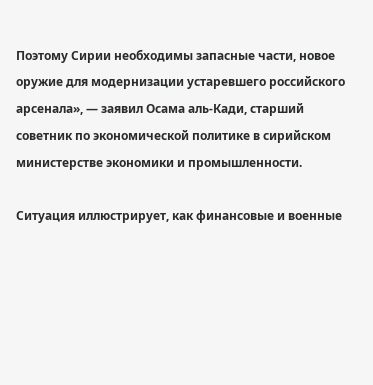Поэтому Сирии необходимы запасные части, новое оружие для модернизации устаревшего российского арсенала», — заявил Осама аль‑Кади, старший советник по экономической политике в сирийском министерстве экономики и промышленности.

Ситуация иллюстрирует, как финансовые и военные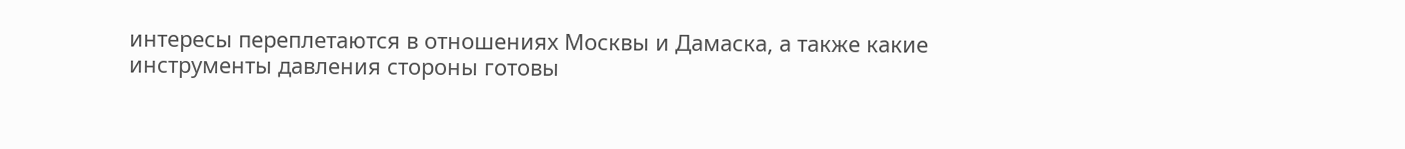интересы переплетаются в отношениях Москвы и Дамаска, а также какие инструменты давления стороны готовы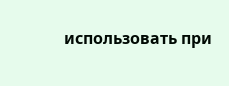использовать при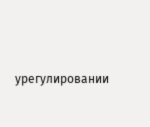урегулировании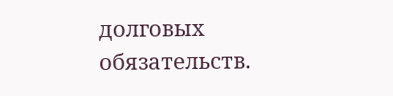долговых обязательств.